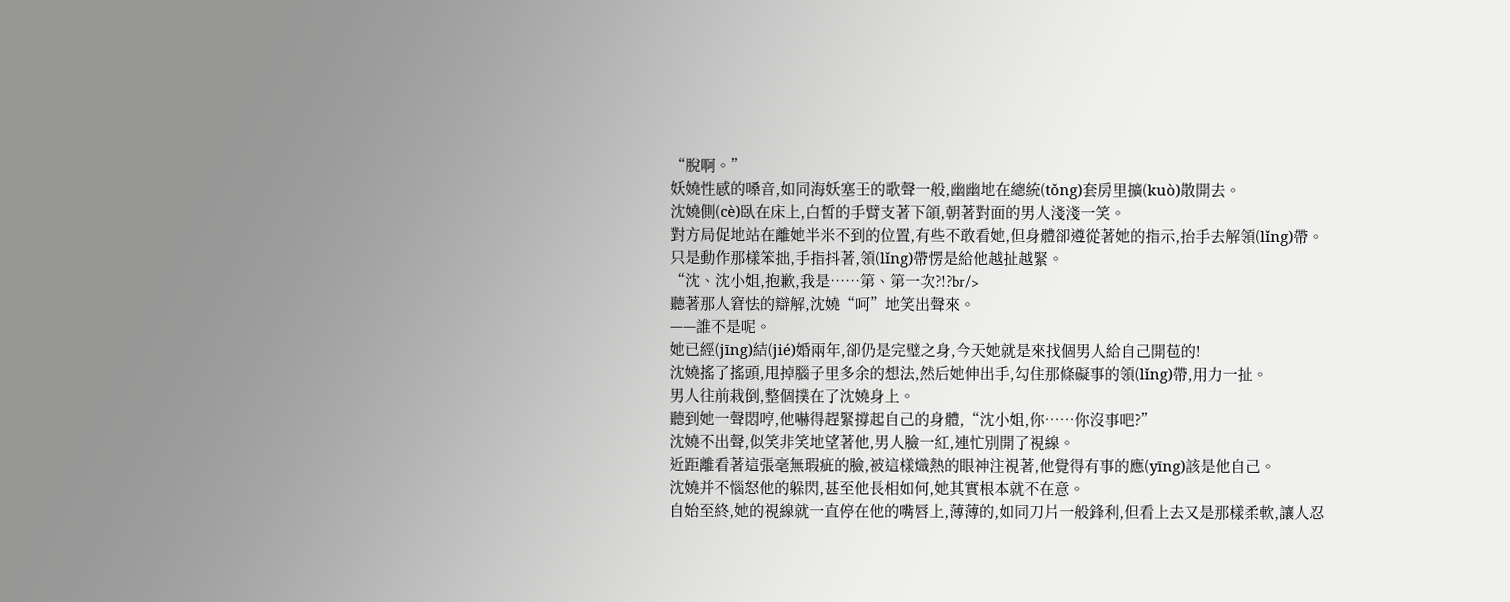“脫啊。”
妖嬈性感的嗓音,如同海妖塞壬的歌聲一般,幽幽地在總統(tǒng)套房里擴(kuò)散開去。
沈嬈側(cè)臥在床上,白皙的手臂支著下頜,朝著對面的男人淺淺一笑。
對方局促地站在離她半米不到的位置,有些不敢看她,但身體卻遵從著她的指示,抬手去解領(lǐng)帶。
只是動作那樣笨拙,手指抖著,領(lǐng)帶愣是給他越扯越緊。
“沈、沈小姐,抱歉,我是……第、第一次?!?br/>
聽著那人窘怯的辯解,沈嬈“呵”地笑出聲來。
——誰不是呢。
她已經(jīng)結(jié)婚兩年,卻仍是完璧之身,今天她就是來找個男人給自己開苞的!
沈嬈搖了搖頭,甩掉腦子里多余的想法,然后她伸出手,勾住那條礙事的領(lǐng)帶,用力一扯。
男人往前栽倒,整個撲在了沈嬈身上。
聽到她一聲悶哼,他嚇得趕緊撐起自己的身體,“沈小姐,你……你沒事吧?”
沈嬈不出聲,似笑非笑地望著他,男人臉一紅,連忙別開了視線。
近距離看著這張毫無瑕疵的臉,被這樣熾熱的眼神注視著,他覺得有事的應(yīng)該是他自己。
沈嬈并不惱怒他的躲閃,甚至他長相如何,她其實根本就不在意。
自始至終,她的視線就一直停在他的嘴唇上,薄薄的,如同刀片一般鋒利,但看上去又是那樣柔軟,讓人忍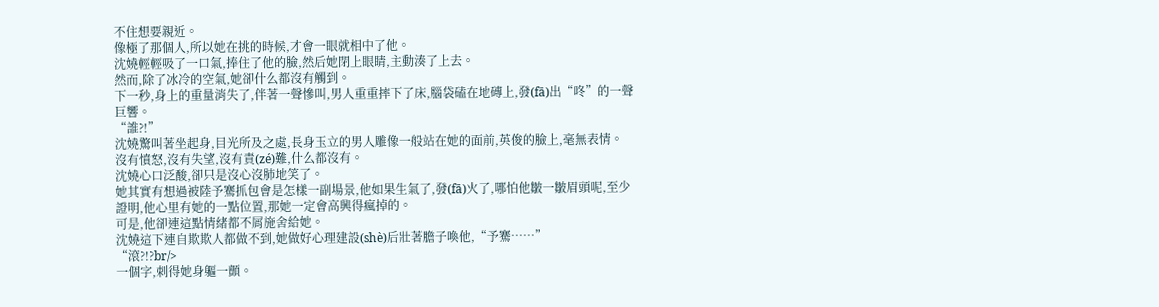不住想要親近。
像極了那個人,所以她在挑的時候,才會一眼就相中了他。
沈嬈輕輕吸了一口氣,捧住了他的臉,然后她閉上眼睛,主動湊了上去。
然而,除了冰冷的空氣,她卻什么都沒有觸到。
下一秒,身上的重量消失了,伴著一聲慘叫,男人重重摔下了床,腦袋磕在地磚上,發(fā)出“咚”的一聲巨響。
“誰?!”
沈嬈驚叫著坐起身,目光所及之處,長身玉立的男人雕像一般站在她的面前,英俊的臉上,毫無表情。
沒有憤怒,沒有失望,沒有責(zé)難,什么都沒有。
沈嬈心口泛酸,卻只是沒心沒肺地笑了。
她其實有想過被陸予騫抓包會是怎樣一副場景,他如果生氣了,發(fā)火了,哪怕他皺一皺眉頭呢,至少證明,他心里有她的一點位置,那她一定會高興得瘋掉的。
可是,他卻連這點情緒都不屑施舍給她。
沈嬈這下連自欺欺人都做不到,她做好心理建設(shè)后壯著膽子喚他,“予騫……”
“滾?!?br/>
一個字,刺得她身軀一顫。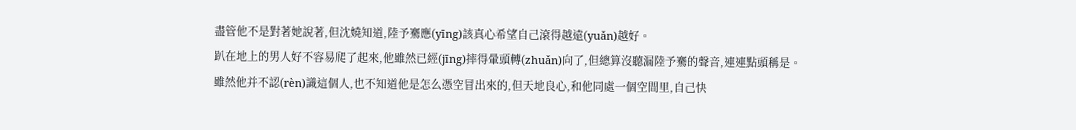盡管他不是對著她說著,但沈嬈知道,陸予騫應(yīng)該真心希望自己滾得越遠(yuǎn)越好。
趴在地上的男人好不容易爬了起來,他雖然已經(jīng)摔得暈頭轉(zhuǎn)向了,但總算沒聽漏陸予騫的聲音,連連點頭稱是。
雖然他并不認(rèn)識這個人,也不知道他是怎么憑空冒出來的,但天地良心,和他同處一個空間里,自己快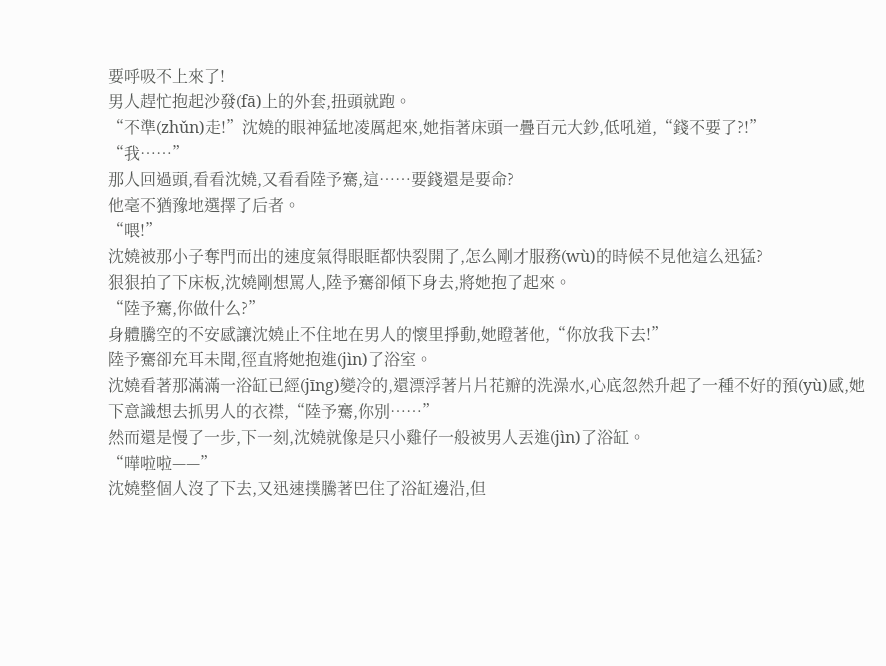要呼吸不上來了!
男人趕忙抱起沙發(fā)上的外套,扭頭就跑。
“不準(zhǔn)走!”沈嬈的眼神猛地凌厲起來,她指著床頭一疊百元大鈔,低吼道,“錢不要了?!”
“我……”
那人回過頭,看看沈嬈,又看看陸予騫,這……要錢還是要命?
他毫不猶豫地選擇了后者。
“喂!”
沈嬈被那小子奪門而出的速度氣得眼眶都快裂開了,怎么剛才服務(wù)的時候不見他這么迅猛?
狠狠拍了下床板,沈嬈剛想罵人,陸予騫卻傾下身去,將她抱了起來。
“陸予騫,你做什么?”
身體騰空的不安感讓沈嬈止不住地在男人的懷里掙動,她瞪著他,“你放我下去!”
陸予騫卻充耳未聞,徑直將她抱進(jìn)了浴室。
沈嬈看著那滿滿一浴缸已經(jīng)變冷的,還漂浮著片片花瓣的洗澡水,心底忽然升起了一種不好的預(yù)感,她下意識想去抓男人的衣襟,“陸予騫,你別……”
然而還是慢了一步,下一刻,沈嬈就像是只小雞仔一般被男人丟進(jìn)了浴缸。
“嘩啦啦——”
沈嬈整個人沒了下去,又迅速撲騰著巴住了浴缸邊沿,但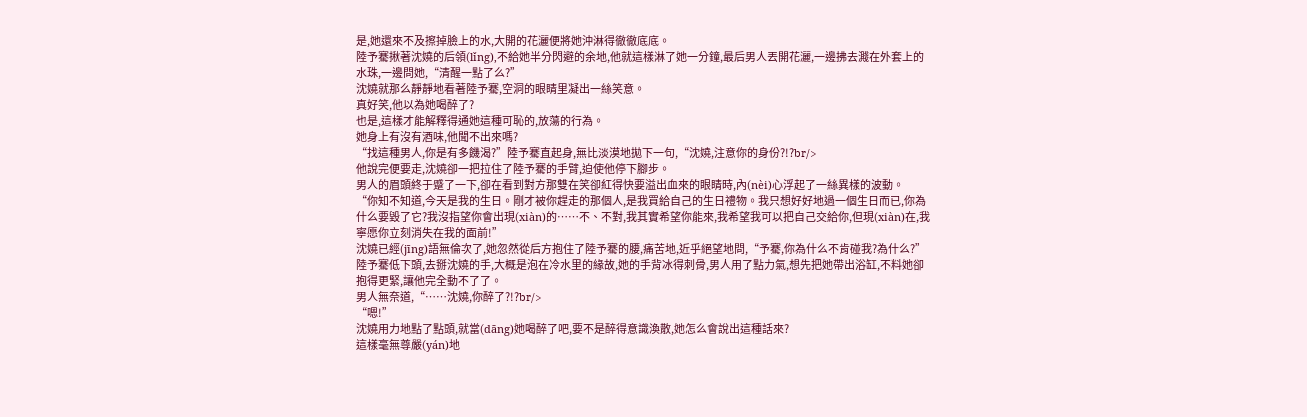是,她還來不及擦掉臉上的水,大開的花灑便將她沖淋得徹徹底底。
陸予騫揪著沈嬈的后領(lǐng),不給她半分閃避的余地,他就這樣淋了她一分鐘,最后男人丟開花灑,一邊拂去濺在外套上的水珠,一邊問她,“清醒一點了么?”
沈嬈就那么靜靜地看著陸予騫,空洞的眼睛里凝出一絲笑意。
真好笑,他以為她喝醉了?
也是,這樣才能解釋得通她這種可恥的,放蕩的行為。
她身上有沒有酒味,他聞不出來嗎?
“找這種男人,你是有多饑渴?”陸予騫直起身,無比淡漠地拋下一句,“沈嬈,注意你的身份?!?br/>
他說完便要走,沈嬈卻一把拉住了陸予騫的手臂,迫使他停下腳步。
男人的眉頭終于蹙了一下,卻在看到對方那雙在笑卻紅得快要溢出血來的眼睛時,內(nèi)心浮起了一絲異樣的波動。
“你知不知道,今天是我的生日。剛才被你趕走的那個人,是我買給自己的生日禮物。我只想好好地過一個生日而已,你為什么要毀了它?我沒指望你會出現(xiàn)的……不、不對,我其實希望你能來,我希望我可以把自己交給你,但現(xiàn)在,我寧愿你立刻消失在我的面前!”
沈嬈已經(jīng)語無倫次了,她忽然從后方抱住了陸予騫的腰,痛苦地,近乎絕望地問,“予騫,你為什么不肯碰我?為什么?”
陸予騫低下頭,去掰沈嬈的手,大概是泡在冷水里的緣故,她的手背冰得刺骨,男人用了點力氣,想先把她帶出浴缸,不料她卻抱得更緊,讓他完全動不了了。
男人無奈道,“……沈嬈,你醉了?!?br/>
“嗯!”
沈嬈用力地點了點頭,就當(dāng)她喝醉了吧,要不是醉得意識渙散,她怎么會說出這種話來?
這樣毫無尊嚴(yán)地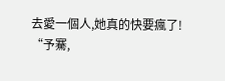去愛一個人,她真的快要瘋了!
“予騫,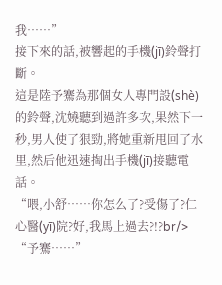我……”
接下來的話,被響起的手機(jī)鈴聲打斷。
這是陸予騫為那個女人專門設(shè)的鈴聲,沈嬈聽到過許多次,果然下一秒,男人使了狠勁,將她重新甩回了水里,然后他迅速掏出手機(jī)接聽電話。
“喂,小舒……你怎么了?受傷了?仁心醫(yī)院?好,我馬上過去?!?br/>
“予騫……”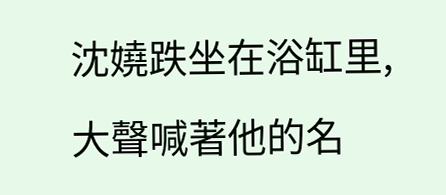沈嬈跌坐在浴缸里,大聲喊著他的名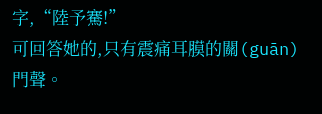字,“陸予騫!”
可回答她的,只有震痛耳膜的關(guān)門聲。